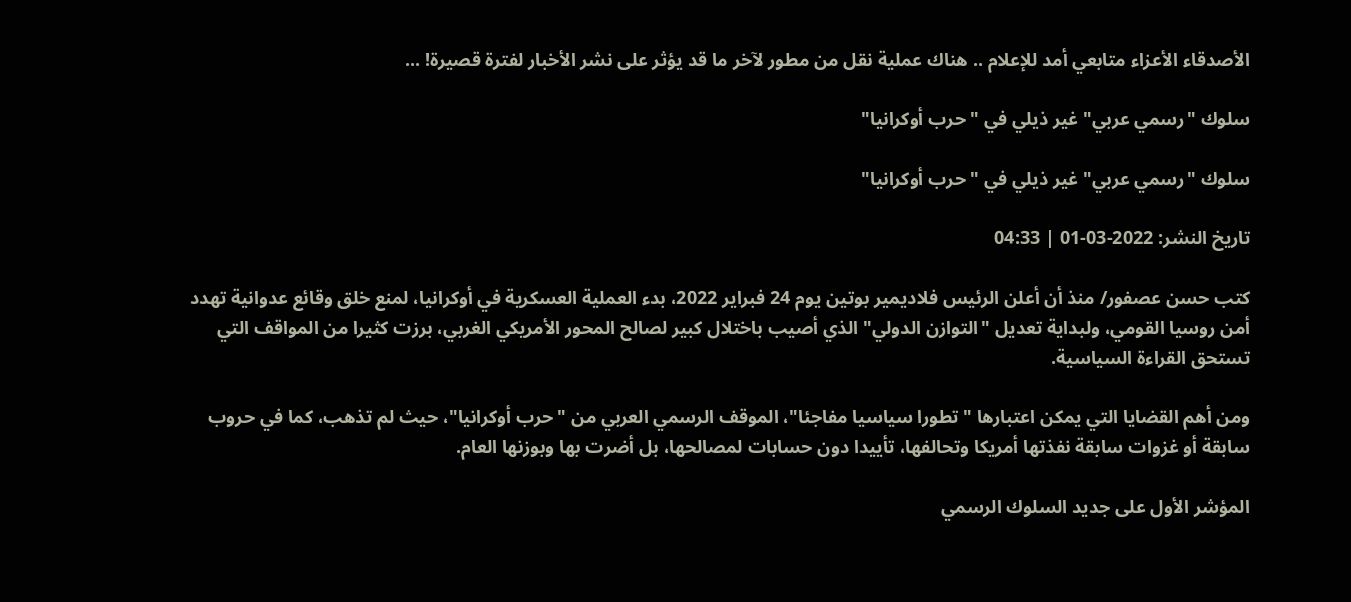الأصدقاء الأعزاء متابعي أمد للإعلام .. هناك عملية نقل من مطور لآخر ما قد يؤثر على نشر الأخبار لفترة قصيرة! ...

سلوك "رسمي عربي" غير ذيلي في "حرب أوكرانيا"

سلوك "رسمي عربي" غير ذيلي في "حرب أوكرانيا"

تاريخ النشر: 2022-03-01 | 04:33

كتب حسن عصفور/ منذ أن أعلن الرئيس فلاديمير بوتين يوم 24 فبراير 2022، بدء العملية العسكرية في أوكرانيا، لمنع خلق وقائع عدوانية تهدد أمن روسيا القومي، ولبداية تعديل "التوازن الدولي" الذي أصيب باختلال كبير لصالح المحور الأمريكي الغربي، برزت كثيرا من المواقف التي تستحق القراءة السياسية.

ومن أهم القضايا التي يمكن اعتبارها "تطورا سياسيا مفاجئا"، الموقف الرسمي العربي من "حرب أوكرانيا"، حيث لم تذهب، كما في حروب سابقة أو غزوات سابقة نفذتها أمريكا وتحالفها، تأييدا دون حسابات لمصالحها، بل أضرت بها وبوزنها العام.

المؤشر الأول على جديد السلوك الرسمي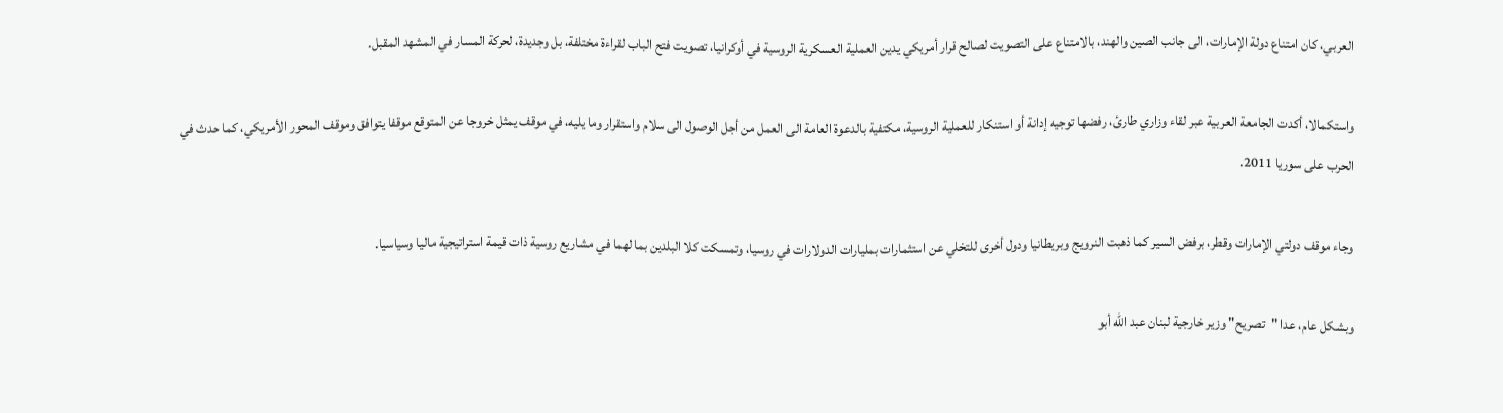العربي، كان امتناع دولة الإمارات، الى جانب الصين والهند، بالامتناع على التصويت لصالح قرار أمريكي يدين العملية العسكرية الروسية في أوكرانيا، تصويت فتح الباب لقراءة مختلفة، بل وجديدة، لحركة المسار في المشهد المقبل.

واستكمالا، أكدت الجامعة العربية عبر لقاء وزاري طارئ، رفضها توجيه إدانة أو استنكار للعملية الروسية، مكتفية بالدعوة العامة الى العمل من أجل الوصول الى سلام واستقرار وما يليه، في موقف يمثل خروجا عن المتوقع موقفا يتوافق وموقف المحور الأمريكي، كما حدث في الحرب على سوريا 2011.

وجاء موقف دولتي الإمارات وقطر، برفض السير كما ذهبت النرويج وبريطانيا ودول أخرى للتخلي عن استثمارات بمليارات الدولارات في روسيا، وتمسكت كلا البلدين بما لهما في مشاريع روسية ذات قيمة استراتيجية ماليا وسياسيا.

وبشكل عام، عدا "تصريح" وزير خارجية لبنان عبد الله أبو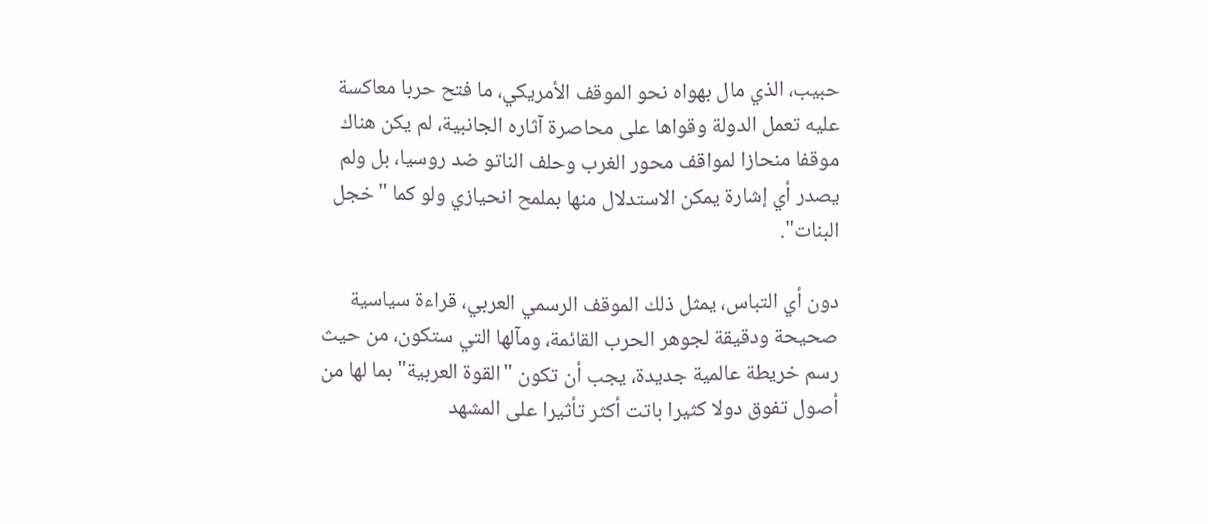حبيب، الذي مال بهواه نحو الموقف الأمريكي، ما فتح حربا معاكسة عليه تعمل الدولة وقواها على محاصرة آثاره الجانبية، لم يكن هناك موقفا منحازا لمواقف محور الغرب وحلف الناتو ضد روسيا، بل ولم يصدر أي إشارة يمكن الاستدلال منها بملمح انحيازي ولو كما "خجل البنات".

دون أي التباس، يمثل ذلك الموقف الرسمي العربي، قراءة سياسية صحيحة ودقيقة لجوهر الحرب القائمة، ومآلها التي ستكون، من حيث رسم خريطة عالمية جديدة، يجب أن تكون "القوة العربية" بما لها من أصول تفوق دولا كثيرا باتت أكثر تأثيرا على المشهد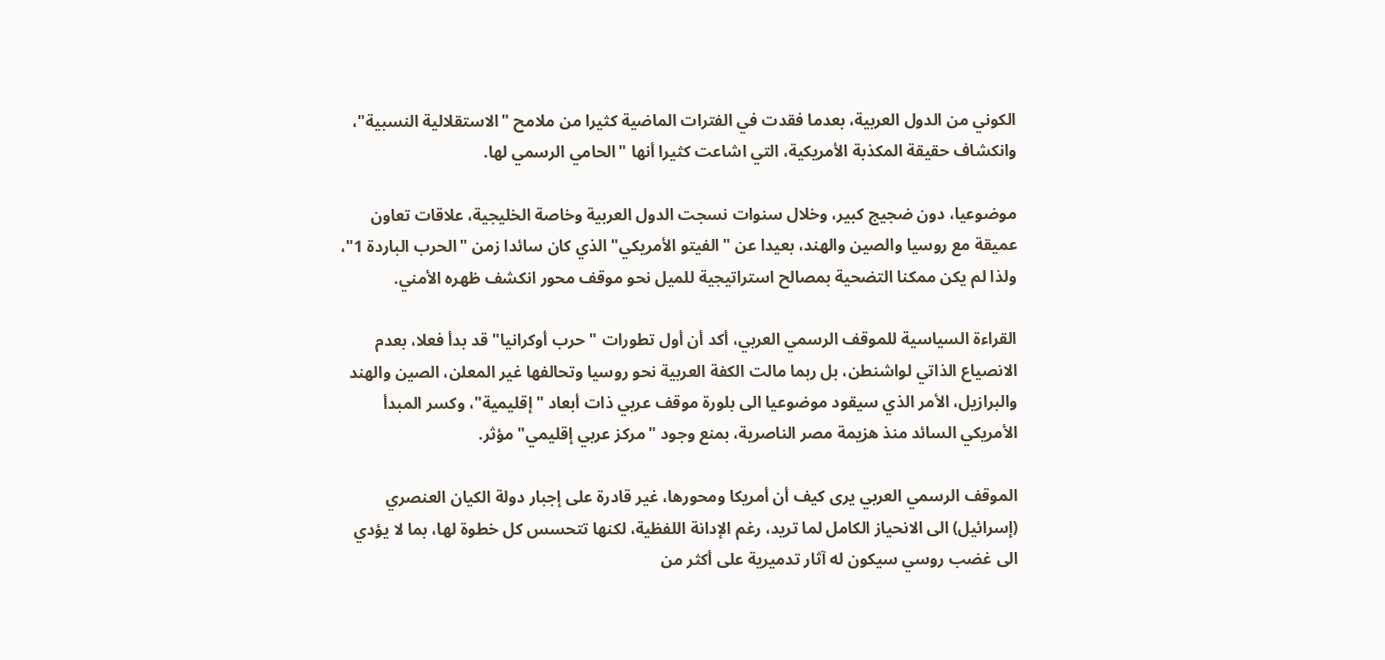الكوني من الدول العربية، بعدما فقدت في الفترات الماضية كثيرا من ملامح "الاستقلالية النسبية"، وانكشاف حقيقة المكذبة الأمريكية، التي اشاعت كثيرا أنها "الحامي الرسمي لها.

موضوعيا، دون ضجيج كبير، وخلال سنوات نسجت الدول العربية وخاصة الخليجية، علاقات تعاون عميقة مع روسيا والصين والهند، بعيدا عن "الفيتو الأمريكي" الذي كان سائدا زمن "الحرب الباردة 1"، ولذا لم يكن ممكنا التضحية بمصالح استراتيجية للميل نحو موقف محور انكشف ظهره الأمني.

القراءة السياسية للموقف الرسمي العربي، أكد أن أول تطورات "حرب أوكرانيا" قد بدأ فعلا، بعدم الانصياع الذاتي لواشنطن، بل ربما مالت الكفة العربية نحو روسيا وتحالفها غير المعلن، الصين والهند والبرازيل، الأمر الذي سيقود موضوعيا الى بلورة موقف عربي ذات أبعاد "إقليمية"، وكسر المبدأ الأمريكي السائد منذ هزيمة مصر الناصرية، بمنع وجود "مركز عربي إقليمي" مؤثر.

الموقف الرسمي العربي يرى كيف أن أمريكا ومحورها، غير قادرة على إجبار دولة الكيان العنصري (إسرائيل) الى الانحياز الكامل لما تريد، رغم الإدانة اللفظية، لكنها تتحسس كل خطوة لها، بما لا يؤدي الى غضب روسي سيكون له آثار تدميرية على أكثر من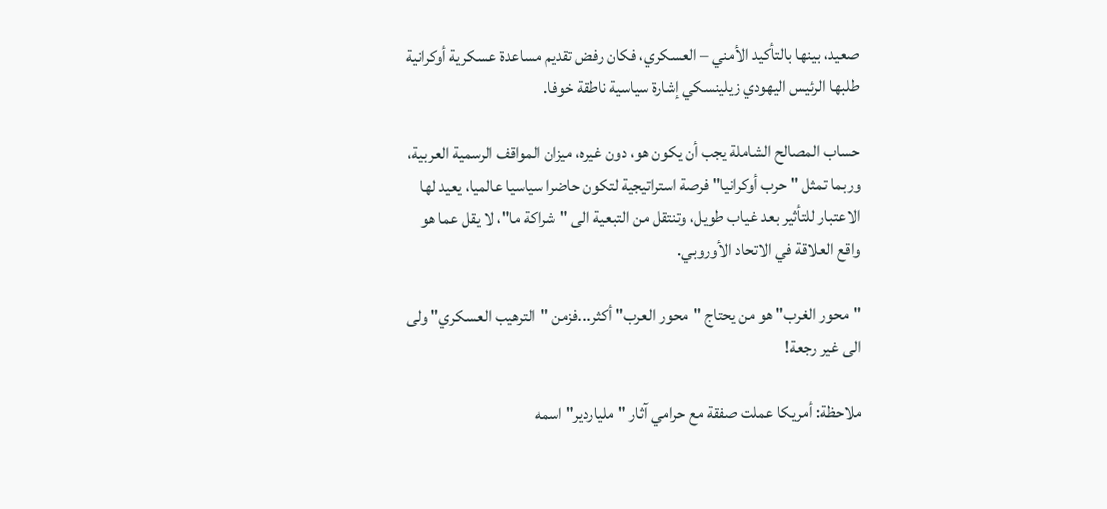صعيد، بينها بالتأكيد الأمني – العسكري، فكان رفض تقديم مساعدة عسكرية أوكرانية طلبها الرئيس اليهودي زيلينسكي إشارة سياسية ناطقة خوفا.

حساب المصالح الشاملة يجب أن يكون هو، دون غيره، ميزان المواقف الرسمية العربية، وربما تمثل "حرب أوكرانيا" فرصة استراتيجية لتكون حاضرا سياسيا عالميا، يعيد لها الاعتبار للتأثير بعد غياب طويل، وتنتقل من التبعية الى "شراكة ما"، لا يقل عما هو واقع العلاقة في الاتحاد الأوروبي.

"محور الغرب" هو من يحتاج "محور العرب" أكثر...فزمن "الترهيب العسكري" ولى الى غير رجعة!

ملاحظة: أمريكا عملت صفقة مع حرامي آثار "ملياردير" اسمه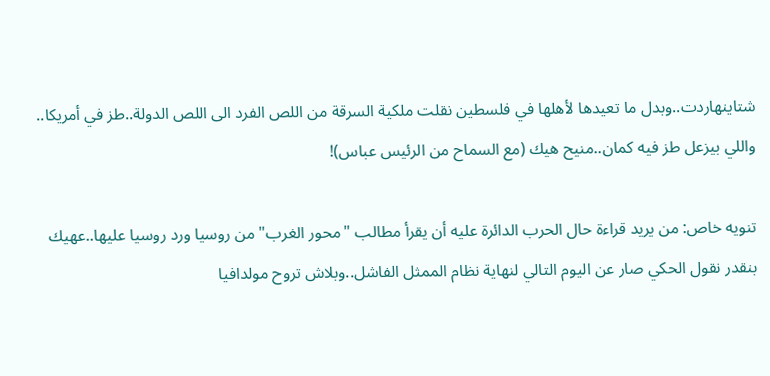شتاينهاردت..وبدل ما تعيدها لأهلها في فلسطين نقلت ملكية السرقة من اللص الفرد الى اللص الدولة..طز في أمريكا.. واللي بيزعل طز فيه كمان..منيح هيك (مع السماح من الرئيس عباس)!

تنويه خاص: من يريد قراءة حال الحرب الدائرة عليه أن يقرأ مطالب "محور الغرب" من روسيا ورد روسيا عليها..عهيك بنقدر نقول الحكي صار عن اليوم التالي لنهاية نظام الممثل الفاشل..وبلاش تروح مولدافيا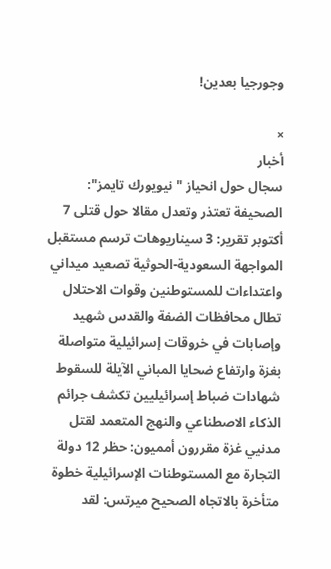وجورجيا بعدين!

×
أخبار
سجال حول انحياز "نيويورك تايمز": الصحيفة تعتذر وتعدل مقالا حول قتلى 7 أكتوبر تقرير: 3 سيناريوهات ترسم مستقبل المواجهة السعودية-الحوثية تصعيد ميداني واعتداءات للمستوطنين وقوات الاحتلال تطال محافظات الضفة والقدس شهيد وإصابات في خروقات إسرائيلية متواصلة بغزة وارتفاع ضحايا المباني الآيلة للسقوط شهادات ضباط إسرائيليين تكشف جرائم الذكاء الاصطناعي والنهج المتعمد لقتل مدنيي غزة مقررون أمميون: حظر 12 دولة التجارة مع المستوطنات الإسرائيلية خطوة متأخرة بالاتجاه الصحيح ميرتس: لقد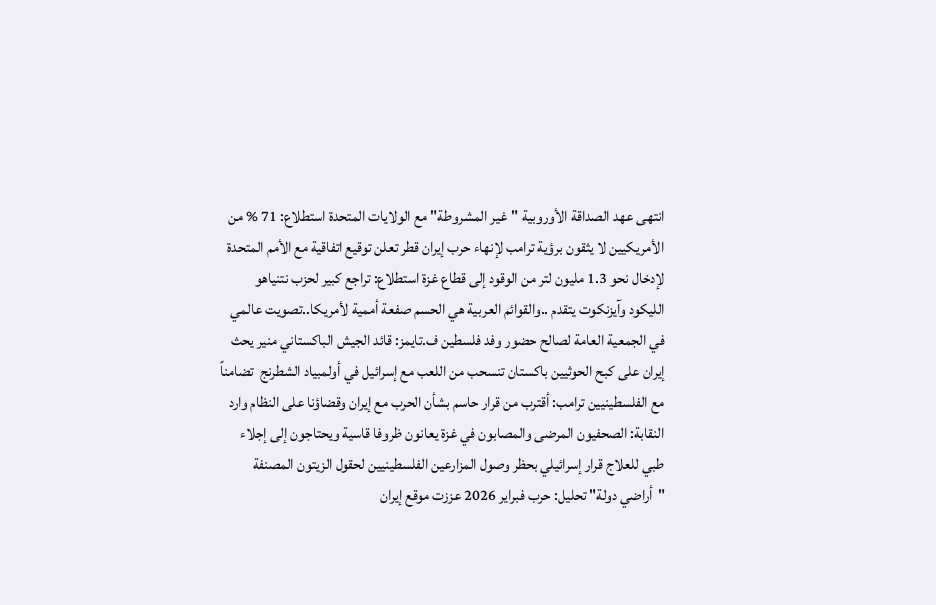انتهى عهد الصداقة الأوروبية "غير المشروطة" مع الولايات المتحدة استطلاع: 71 % من الأمريكيين لا يثقون برؤية ترامب لإنهاء حرب إيران قطر تعلن توقيع اتفاقية مع الأمم المتحدة لإدخال نحو 1.3 مليون لتر من الوقود إلى قطاع غزة استطلاع: تراجع كبير لحزب نتنياهو الليكود وآيزنكوت يتقدم ..والقوائم العربية هي الحسم صفعة أممية لأمريكا..تصويت عالمي في الجمعية العامة لصالح حضور وفد فلسطين ف.تايمز: قائد الجيش الباكستاني منير يحث إيران على كبح الحوثيين باكستان تنسحب من اللعب مع إسرائيل في أولمبياد الشطرنج  تضامناً مع الفلسطينيين ترامب: أقترب من قرار حاسم بشأن الحرب مع إيران وقضاؤنا على النظام وارد النقابة: الصحفيون المرضى والمصابون في غزة يعانون ظروفا قاسية ويحتاجون إلى إجلاء طبي للعلاج قرار إسرائيلي بحظر وصول المزارعين الفلسطينيين لحقول الزيتون المصنفة "أراضي دولة" تحليل: حرب فبراير 2026 عززت موقع إيران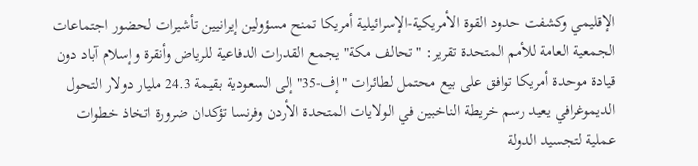الإقليمي وكشفت حدود القوة الأمريكية-الإسرائيلية أمريكا تمنح مسؤولين إيرانيين تأشيرات لحضور اجتماعات الجمعية العامة للأمم المتحدة تقرير: "تحالف مكة" يجمع القدرات الدفاعية للرياض وأنقرة وإسلام آباد دون قيادة موحدة أمريكا توافق على بيع محتمل لطائرات "إف-35" إلى السعودية بقيمة 24.3 مليار دولار التحول الديموغرافي يعيد رسم خريطة الناخبين في الولايات المتحدة الأردن وفرنسا تؤكدان ضرورة اتخاذ خطوات عملية لتجسيد الدولة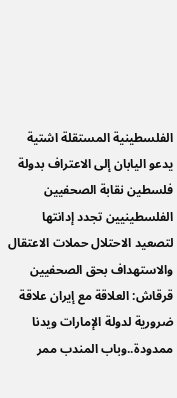الفلسطينية المستقلة اشتية يدعو اليابان إلى الاعتراف بدولة فلسطين نقابة الصحفيين الفلسطينيين تجدد إدانتها لتصعيد الاحتلال حملات الاعتقال والاستهداف بحق الصحفيين قرقاش: العلاقة مع إيران علاقة ضرورية لدولة الإمارات ويدنا ممدودة..وباب المندب ممر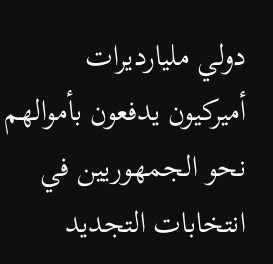دولي مليارديرات أميركيون يدفعون بأموالهم نحو الجمهوريين في انتخابات التجديد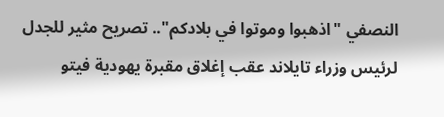النصفي "اذهبوا وموتوا في بلادكم".. تصريح مثير للجدل لرئيس وزراء تايلاند عقب إغلاق مقبرة يهودية فيتو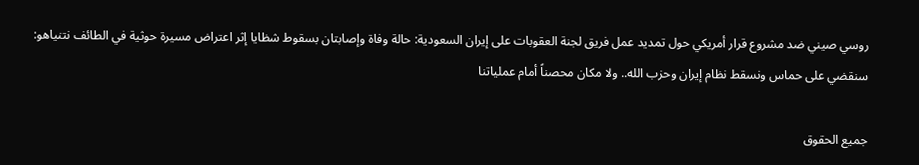روسي صيني ضد مشروع قرار أمريكي حول تمديد عمل فريق لجنة العقوبات على إيران السعودية: حالة وفاة وإصابتان بسقوط شظايا إثر اعتراض مسيرة حوثية في الطائف نتنياهو: سنقضي على حماس ونسقط نظام إيران وحزب الله.. ولا مكان محصناً أمام عملياتنا

جميع الحقوق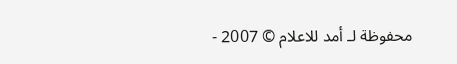محفوظة لـ أمد للاعلام © 2007 -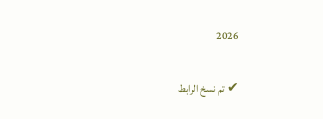2026

✔ تم نسخ الرابط